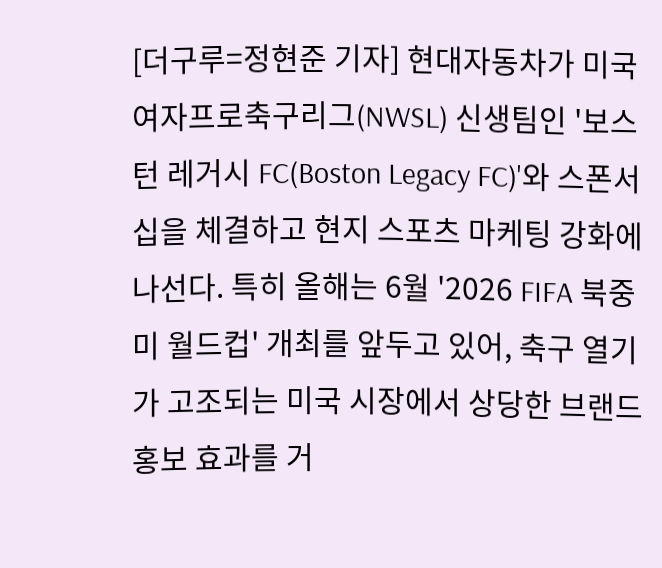[더구루=정현준 기자] 현대자동차가 미국 여자프로축구리그(NWSL) 신생팀인 '보스턴 레거시 FC(Boston Legacy FC)'와 스폰서십을 체결하고 현지 스포츠 마케팅 강화에 나선다. 특히 올해는 6월 '2026 FIFA 북중미 월드컵' 개최를 앞두고 있어, 축구 열기가 고조되는 미국 시장에서 상당한 브랜드 홍보 효과를 거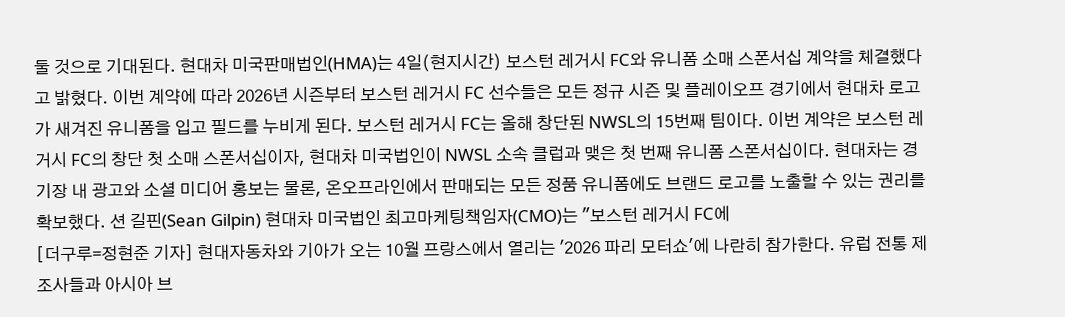둘 것으로 기대된다. 현대차 미국판매법인(HMA)는 4일(현지시간) 보스턴 레거시 FC와 유니폼 소매 스폰서십 계약을 체결했다고 밝혔다. 이번 계약에 따라 2026년 시즌부터 보스턴 레거시 FC 선수들은 모든 정규 시즌 및 플레이오프 경기에서 현대차 로고가 새겨진 유니폼을 입고 필드를 누비게 된다. 보스턴 레거시 FC는 올해 창단된 NWSL의 15번째 팀이다. 이번 계약은 보스턴 레거시 FC의 창단 첫 소매 스폰서십이자, 현대차 미국법인이 NWSL 소속 클럽과 맺은 첫 번째 유니폼 스폰서십이다. 현대차는 경기장 내 광고와 소셜 미디어 홍보는 물론, 온오프라인에서 판매되는 모든 정품 유니폼에도 브랜드 로고를 노출할 수 있는 권리를 확보했다. 션 길핀(Sean Gilpin) 현대차 미국법인 최고마케팅책임자(CMO)는 "보스턴 레거시 FC에
[더구루=정현준 기자] 현대자동차와 기아가 오는 10월 프랑스에서 열리는 '2026 파리 모터쇼'에 나란히 참가한다. 유럽 전통 제조사들과 아시아 브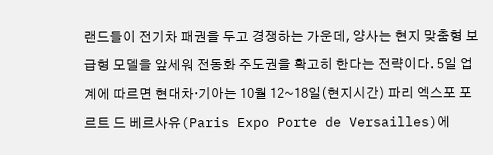랜드들이 전기차 패권을 두고 경쟁하는 가운데, 양사는 현지 맞춤형 보급형 모델을 앞세워 전동화 주도권을 확고히 한다는 전략이다. 5일 업계에 따르면 현대차·기아는 10월 12~18일(현지시간) 파리 엑스포 포르트 드 베르사유(Paris Expo Porte de Versailles)에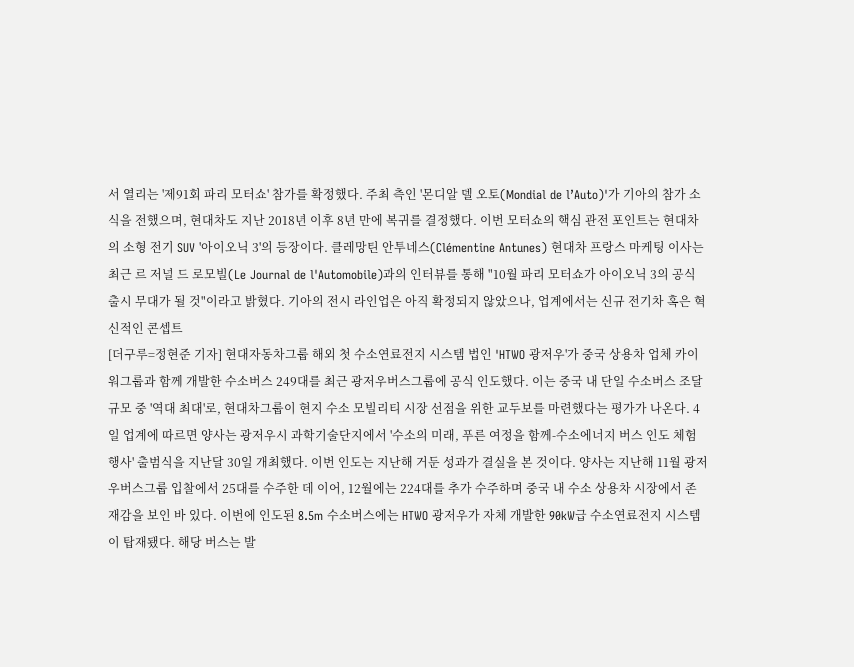서 열리는 '제91회 파리 모터쇼' 참가를 확정했다. 주최 측인 '몬디알 델 오토(Mondial de l’Auto)'가 기아의 참가 소식을 전했으며, 현대차도 지난 2018년 이후 8년 만에 복귀를 결정했다. 이번 모터쇼의 핵심 관전 포인트는 현대차의 소형 전기 SUV '아이오닉 3'의 등장이다. 클레망틴 안투네스(Clémentine Antunes) 현대차 프랑스 마케팅 이사는 최근 르 저널 드 로모빌(Le Journal de l'Automobile)과의 인터뷰를 통해 "10월 파리 모터쇼가 아이오닉 3의 공식 출시 무대가 될 것"이라고 밝혔다. 기아의 전시 라인업은 아직 확정되지 않았으나, 업계에서는 신규 전기차 혹은 혁신적인 콘셉트
[더구루=정현준 기자] 현대자동차그룹 해외 첫 수소연료전지 시스템 법인 'HTWO 광저우'가 중국 상용차 업체 카이워그룹과 함께 개발한 수소버스 249대를 최근 광저우버스그룹에 공식 인도했다. 이는 중국 내 단일 수소버스 조달 규모 중 '역대 최대'로, 현대차그룹이 현지 수소 모빌리티 시장 선점을 위한 교두보를 마련했다는 평가가 나온다. 4일 업계에 따르면 양사는 광저우시 과학기술단지에서 '수소의 미래, 푸른 여정을 함께-수소에너지 버스 인도 체험 행사' 출범식을 지난달 30일 개최했다. 이번 인도는 지난해 거둔 성과가 결실을 본 것이다. 양사는 지난해 11월 광저우버스그룹 입찰에서 25대를 수주한 데 이어, 12월에는 224대를 추가 수주하며 중국 내 수소 상용차 시장에서 존재감을 보인 바 있다. 이번에 인도된 8.5m 수소버스에는 HTWO 광저우가 자체 개발한 90kW급 수소연료전지 시스템이 탑재됐다. 해당 버스는 발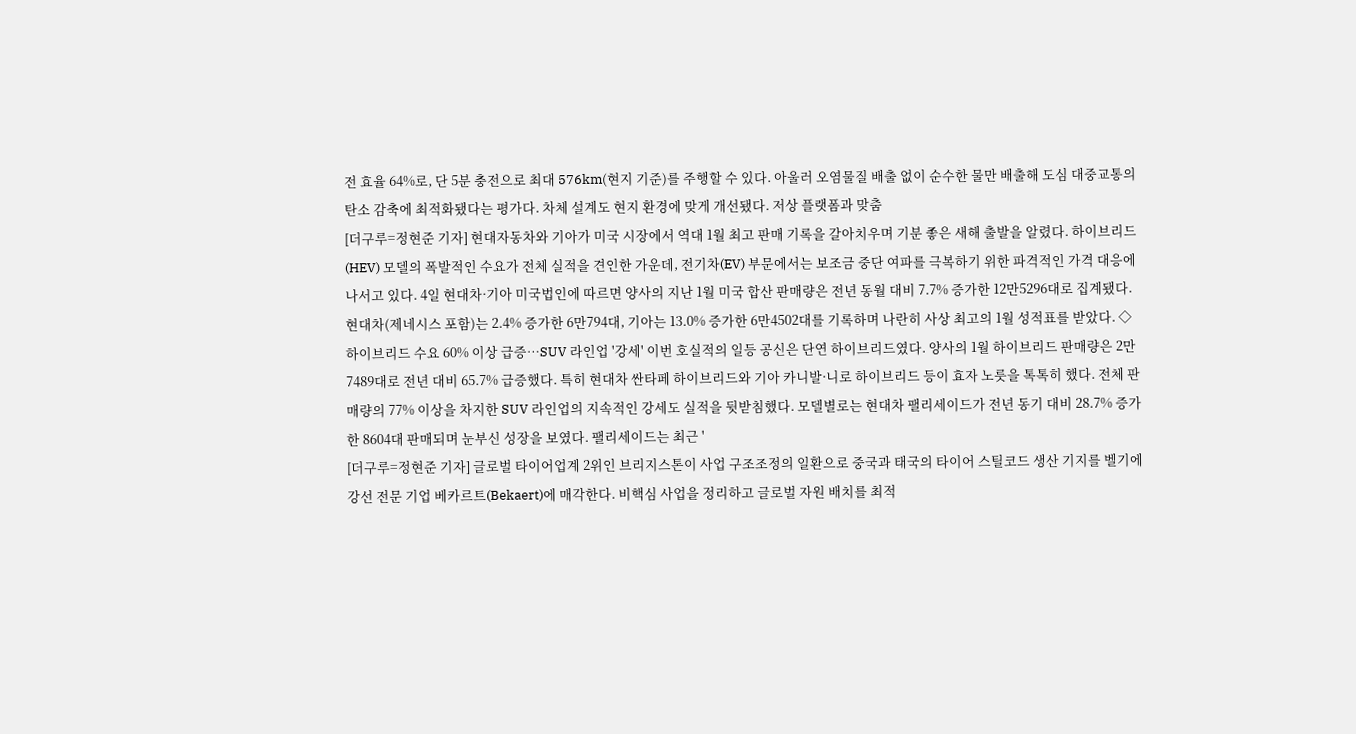전 효율 64%로, 단 5분 충전으로 최대 576km(현지 기준)를 주행할 수 있다. 아울러 오염물질 배출 없이 순수한 물만 배출해 도심 대중교통의 탄소 감축에 최적화됐다는 평가다. 차체 설계도 현지 환경에 맞게 개선됐다. 저상 플랫폼과 맞춤
[더구루=정현준 기자] 현대자동차와 기아가 미국 시장에서 역대 1월 최고 판매 기록을 갈아치우며 기분 좋은 새해 출발을 알렸다. 하이브리드(HEV) 모델의 폭발적인 수요가 전체 실적을 견인한 가운데, 전기차(EV) 부문에서는 보조금 중단 여파를 극복하기 위한 파격적인 가격 대응에 나서고 있다. 4일 현대차·기아 미국법인에 따르면 양사의 지난 1월 미국 합산 판매량은 전년 동월 대비 7.7% 증가한 12만5296대로 집계됐다. 현대차(제네시스 포함)는 2.4% 증가한 6만794대, 기아는 13.0% 증가한 6만4502대를 기록하며 나란히 사상 최고의 1월 성적표를 받았다. ◇하이브리드 수요 60% 이상 급증…SUV 라인업 '강세' 이번 호실적의 일등 공신은 단연 하이브리드였다. 양사의 1월 하이브리드 판매량은 2만7489대로 전년 대비 65.7% 급증했다. 특히 현대차 싼타페 하이브리드와 기아 카니발·니로 하이브리드 등이 효자 노릇을 톡톡히 했다. 전체 판매량의 77% 이상을 차지한 SUV 라인업의 지속적인 강세도 실적을 뒷받침했다. 모델별로는 현대차 팰리세이드가 전년 동기 대비 28.7% 증가한 8604대 판매되며 눈부신 성장을 보였다. 팰리세이드는 최근 '
[더구루=정현준 기자] 글로벌 타이어업계 2위인 브리지스톤이 사업 구조조정의 일환으로 중국과 태국의 타이어 스틸코드 생산 기지를 벨기에 강선 전문 기업 베카르트(Bekaert)에 매각한다. 비핵심 사업을 정리하고 글로벌 자원 배치를 최적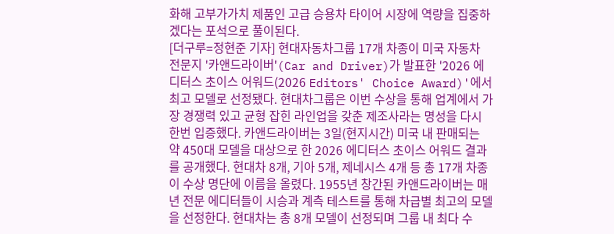화해 고부가가치 제품인 고급 승용차 타이어 시장에 역량을 집중하겠다는 포석으로 풀이된다.
[더구루=정현준 기자] 현대자동차그룹 17개 차종이 미국 자동차 전문지 '카앤드라이버'(Car and Driver)가 발표한 '2026 에디터스 초이스 어워드(2026 Editors' Choice Award)'에서 최고 모델로 선정됐다. 현대차그룹은 이번 수상을 통해 업계에서 가장 경쟁력 있고 균형 잡힌 라인업을 갖춘 제조사라는 명성을 다시 한번 입증했다. 카앤드라이버는 3일(현지시간) 미국 내 판매되는 약 450대 모델을 대상으로 한 2026 에디터스 초이스 어워드 결과를 공개했다. 현대차 8개, 기아 5개, 제네시스 4개 등 총 17개 차종이 수상 명단에 이름을 올렸다. 1955년 창간된 카앤드라이버는 매년 전문 에디터들이 시승과 계측 테스트를 통해 차급별 최고의 모델을 선정한다. 현대차는 총 8개 모델이 선정되며 그룹 내 최다 수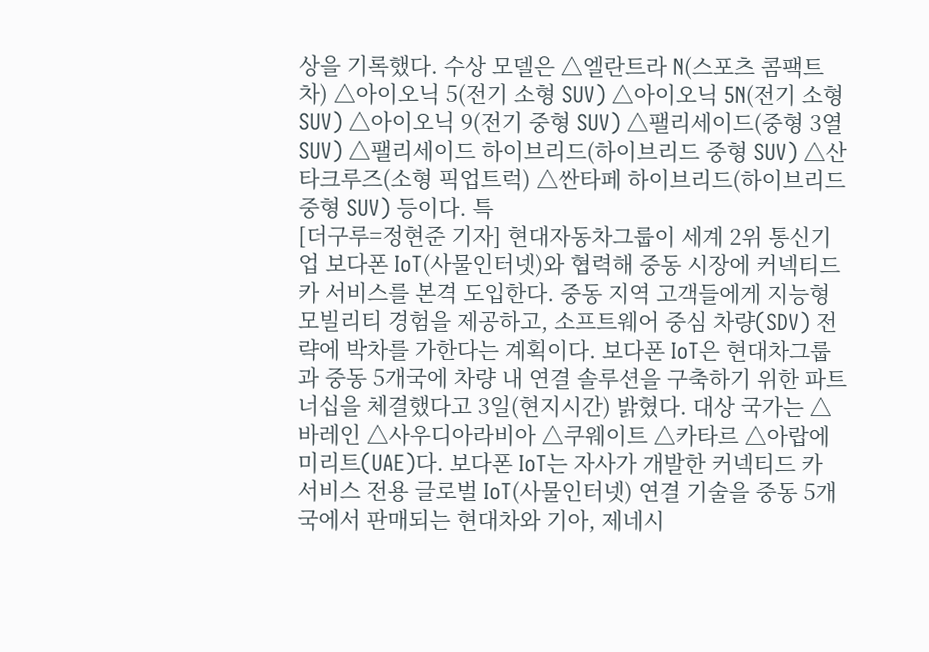상을 기록했다. 수상 모델은 △엘란트라 N(스포츠 콤팩트차) △아이오닉 5(전기 소형 SUV) △아이오닉 5N(전기 소형 SUV) △아이오닉 9(전기 중형 SUV) △팰리세이드(중형 3열 SUV) △팰리세이드 하이브리드(하이브리드 중형 SUV) △산타크루즈(소형 픽업트럭) △싼타페 하이브리드(하이브리드 중형 SUV) 등이다. 특
[더구루=정현준 기자] 현대자동차그룹이 세계 2위 통신기업 보다폰 IoT(사물인터넷)와 협력해 중동 시장에 커넥티드 카 서비스를 본격 도입한다. 중동 지역 고객들에게 지능형 모빌리티 경험을 제공하고, 소프트웨어 중심 차량(SDV) 전략에 박차를 가한다는 계획이다. 보다폰 IoT은 현대차그룹과 중동 5개국에 차량 내 연결 솔루션을 구축하기 위한 파트너십을 체결했다고 3일(현지시간) 밝혔다. 대상 국가는 △바레인 △사우디아라비아 △쿠웨이트 △카타르 △아랍에미리트(UAE)다. 보다폰 IoT는 자사가 개발한 커넥티드 카 서비스 전용 글로벌 IoT(사물인터넷) 연결 기술을 중동 5개국에서 판매되는 현대차와 기아, 제네시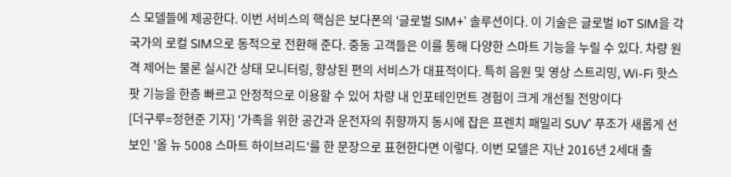스 모델들에 제공한다. 이번 서비스의 핵심은 보다폰의 '글로벌 SIM+' 솔루션이다. 이 기술은 글로벌 IoT SIM을 각 국가의 로컬 SIM으로 동적으로 전환해 준다. 중동 고객들은 이를 통해 다양한 스마트 기능을 누릴 수 있다. 차량 원격 제어는 물론 실시간 상태 모니터링, 향상된 편의 서비스가 대표적이다. 특히 음원 및 영상 스트리밍, Wi-Fi 핫스팟 기능을 한층 빠르고 안정적으로 이용할 수 있어 차량 내 인포테인먼트 경험이 크게 개선될 전망이다
[더구루=정현준 기자] '가족을 위한 공간과 운전자의 취향까지 동시에 잡은 프렌치 패밀리 SUV' 푸조가 새롭게 선보인 '올 뉴 5008 스마트 하이브리드'를 한 문장으로 표현한다면 이렇다. 이번 모델은 지난 2016년 2세대 출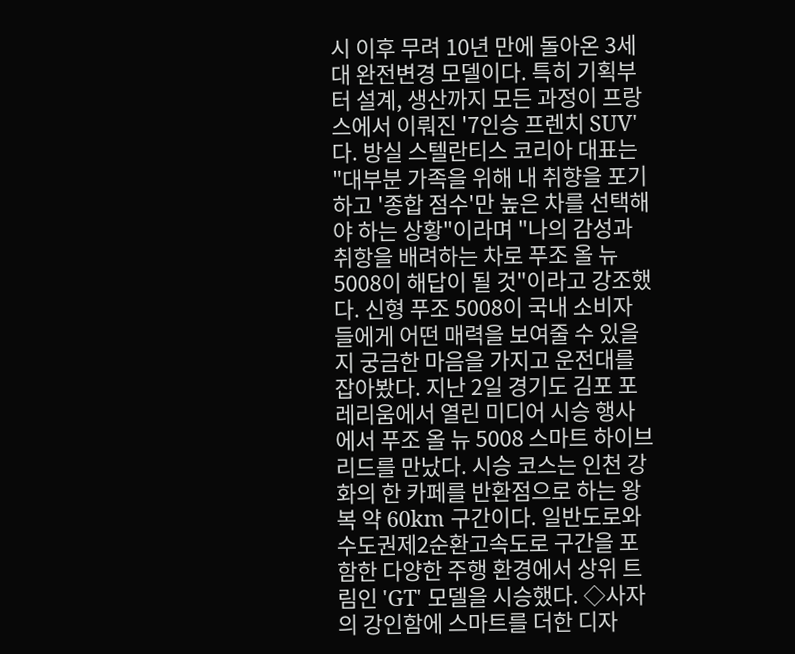시 이후 무려 10년 만에 돌아온 3세대 완전변경 모델이다. 특히 기획부터 설계, 생산까지 모든 과정이 프랑스에서 이뤄진 '7인승 프렌치 SUV'다. 방실 스텔란티스 코리아 대표는 "대부분 가족을 위해 내 취향을 포기하고 '종합 점수'만 높은 차를 선택해야 하는 상황"이라며 "나의 감성과 취항을 배려하는 차로 푸조 올 뉴 5008이 해답이 될 것"이라고 강조했다. 신형 푸조 5008이 국내 소비자들에게 어떤 매력을 보여줄 수 있을지 궁금한 마음을 가지고 운전대를 잡아봤다. 지난 2일 경기도 김포 포레리움에서 열린 미디어 시승 행사에서 푸조 올 뉴 5008 스마트 하이브리드를 만났다. 시승 코스는 인천 강화의 한 카페를 반환점으로 하는 왕복 약 60km 구간이다. 일반도로와 수도권제2순환고속도로 구간을 포함한 다양한 주행 환경에서 상위 트림인 'GT' 모델을 시승했다. ◇사자의 강인함에 스마트를 더한 디자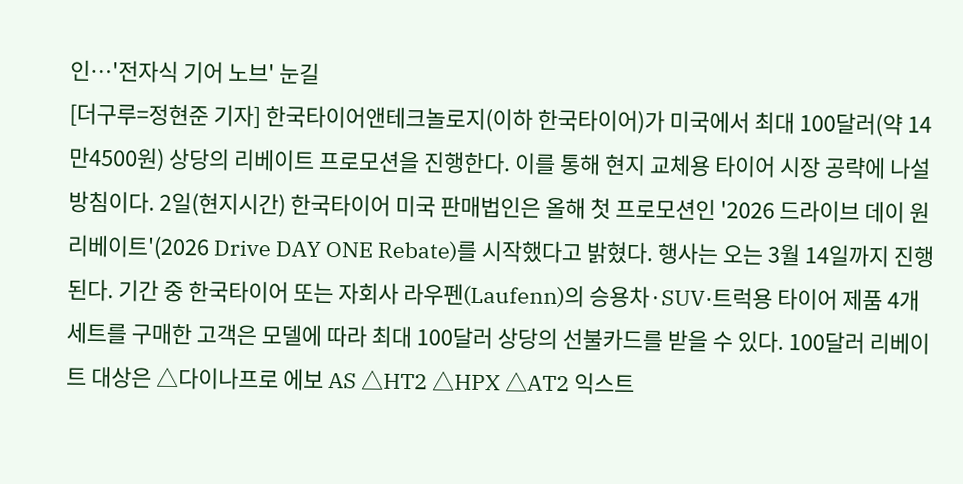인…'전자식 기어 노브' 눈길
[더구루=정현준 기자] 한국타이어앤테크놀로지(이하 한국타이어)가 미국에서 최대 100달러(약 14만4500원) 상당의 리베이트 프로모션을 진행한다. 이를 통해 현지 교체용 타이어 시장 공략에 나설 방침이다. 2일(현지시간) 한국타이어 미국 판매법인은 올해 첫 프로모션인 '2026 드라이브 데이 원 리베이트'(2026 Drive DAY ONE Rebate)를 시작했다고 밝혔다. 행사는 오는 3월 14일까지 진행된다. 기간 중 한국타이어 또는 자회사 라우펜(Laufenn)의 승용차·SUV·트럭용 타이어 제품 4개 세트를 구매한 고객은 모델에 따라 최대 100달러 상당의 선불카드를 받을 수 있다. 100달러 리베이트 대상은 △다이나프로 에보 AS △HT2 △HPX △AT2 익스트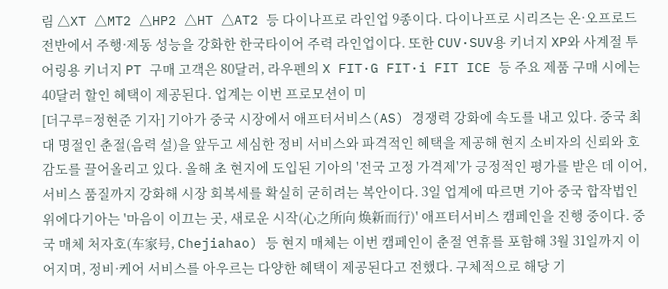림 △XT △MT2 △HP2 △HT △AT2 등 다이나프로 라인업 9종이다. 다이나프로 시리즈는 온·오프로드 전반에서 주행·제동 성능을 강화한 한국타이어 주력 라인업이다. 또한 CUV·SUV용 키너지 XP와 사계절 투어링용 키너지 PT 구매 고객은 80달러, 라우펜의 X FIT·G FIT·i FIT ICE 등 주요 제품 구매 시에는 40달러 할인 혜택이 제공된다. 업계는 이번 프로모션이 미
[더구루=정현준 기자] 기아가 중국 시장에서 애프터서비스(AS) 경쟁력 강화에 속도를 내고 있다. 중국 최대 명절인 춘절(음력 설)을 앞두고 세심한 정비 서비스와 파격적인 혜택을 제공해 현지 소비자의 신뢰와 호감도를 끌어올리고 있다. 올해 초 현지에 도입된 기아의 '전국 고정 가격제'가 긍정적인 평가를 받은 데 이어, 서비스 품질까지 강화해 시장 회복세를 확실히 굳히려는 복안이다. 3일 업계에 따르면 기아 중국 합작법인 위에다기아는 '마음이 이끄는 곳, 새로운 시작(心之所向 焕新而行)' 애프터서비스 캠페인을 진행 중이다. 중국 매체 처자호(车家号, Chejiahao) 등 현지 매체는 이번 캠페인이 춘절 연휴를 포함해 3월 31일까지 이어지며, 정비·케어 서비스를 아우르는 다양한 혜택이 제공된다고 전했다. 구체적으로 해당 기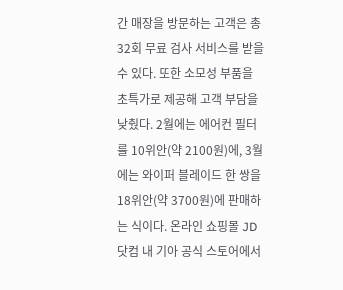간 매장을 방문하는 고객은 총 32회 무료 검사 서비스를 받을 수 있다. 또한 소모성 부품을 초특가로 제공해 고객 부담을 낮췄다. 2월에는 에어컨 필터를 10위안(약 2100원)에, 3월에는 와이퍼 블레이드 한 쌍을 18위안(약 3700원)에 판매하는 식이다. 온라인 쇼핑몰 JD닷컴 내 기아 공식 스토어에서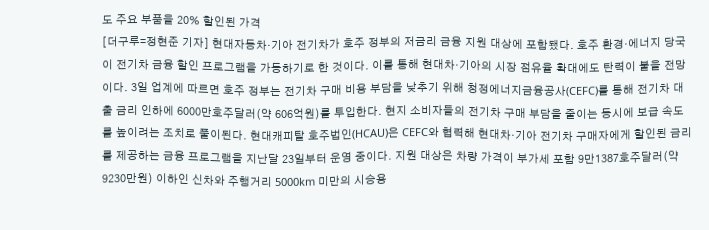도 주요 부품을 20% 할인된 가격
[더구루=정현준 기자] 현대자동차·기아 전기차가 호주 정부의 저금리 금융 지원 대상에 포함됐다. 호주 환경·에너지 당국이 전기차 금융 할인 프로그램을 가동하기로 한 것이다. 이를 통해 현대차·기아의 시장 점유율 확대에도 탄력이 붙을 전망이다. 3일 업계에 따르면 호주 정부는 전기차 구매 비용 부담을 낮추기 위해 청정에너지금융공사(CEFC)를 통해 전기차 대출 금리 인하에 6000만호주달러(약 606억원)를 투입한다. 현지 소비자들의 전기차 구매 부담을 줄이는 동시에 보급 속도를 높이려는 조치로 풀이된다. 현대캐피탈 호주법인(HCAU)은 CEFC와 협력해 현대차·기아 전기차 구매자에게 할인된 금리를 제공하는 금융 프로그램을 지난달 23일부터 운영 중이다. 지원 대상은 차량 가격이 부가세 포함 9만1387호주달러(약 9230만원) 이하인 신차와 주행거리 5000km 미만의 시승용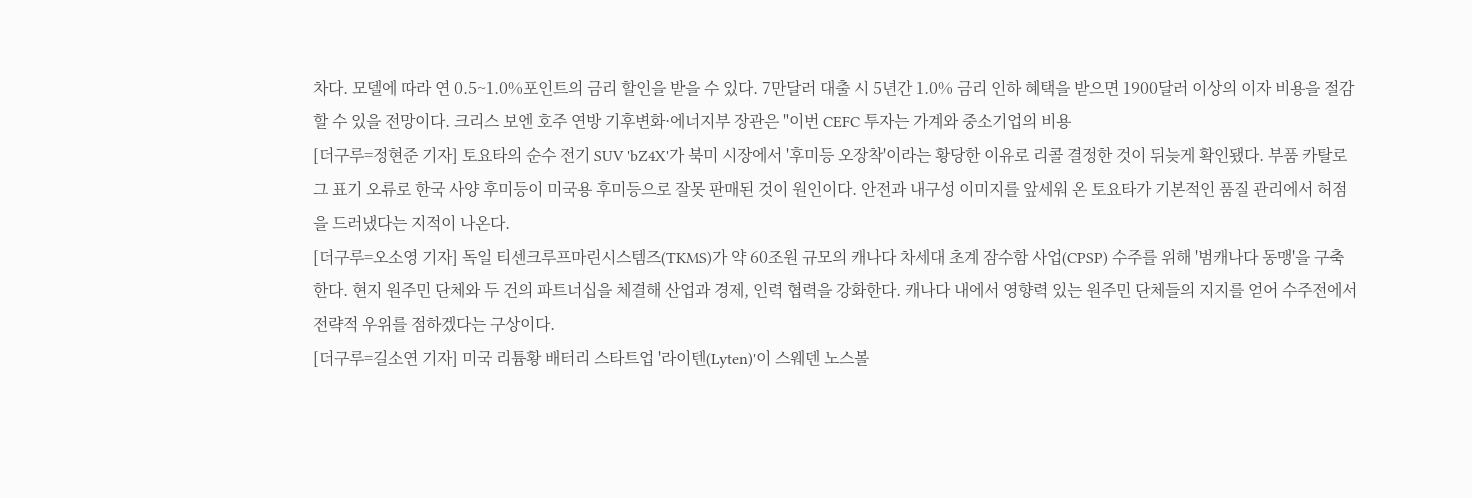차다. 모델에 따라 연 0.5~1.0%포인트의 금리 할인을 받을 수 있다. 7만달러 대출 시 5년간 1.0% 금리 인하 혜택을 받으면 1900달러 이상의 이자 비용을 절감할 수 있을 전망이다. 크리스 보엔 호주 연방 기후변화·에너지부 장관은 "이번 CEFC 투자는 가계와 중소기업의 비용
[더구루=정현준 기자] 토요타의 순수 전기 SUV 'bZ4X'가 북미 시장에서 '후미등 오장착'이라는 황당한 이유로 리콜 결정한 것이 뒤늦게 확인됐다. 부품 카탈로그 표기 오류로 한국 사양 후미등이 미국용 후미등으로 잘못 판매된 것이 원인이다. 안전과 내구성 이미지를 앞세워 온 토요타가 기본적인 품질 관리에서 허점을 드러냈다는 지적이 나온다.
[더구루=오소영 기자] 독일 티센크루프마린시스템즈(TKMS)가 약 60조원 규모의 캐나다 차세대 초계 잠수함 사업(CPSP) 수주를 위해 '범캐나다 동맹'을 구축한다. 현지 원주민 단체와 두 건의 파트너십을 체결해 산업과 경제, 인력 협력을 강화한다. 캐나다 내에서 영향력 있는 원주민 단체들의 지지를 얻어 수주전에서 전략적 우위를 점하겠다는 구상이다.
[더구루=길소연 기자] 미국 리튬황 배터리 스타트업 '라이텐(Lyten)'이 스웨덴 노스볼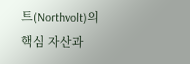트(Northvolt)의 핵심 자산과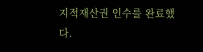지적재산권 인수를 완료했다.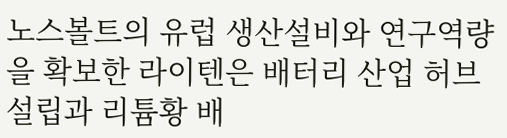노스볼트의 유럽 생산설비와 연구역량을 확보한 라이텐은 배터리 산업 허브 설립과 리튬황 배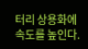터리 상용화에 속도를 높인다.